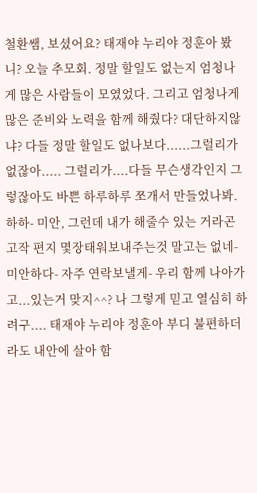철환쌤, 보셨어요? 태재야 누리야 정훈아 봤니? 오늘 추모회. 정말 할일도 없는지 엄청나게 많은 사람들이 모였었다. 그리고 엄청나게 많은 준비와 노력을 함께 해줬다? 대단하지않냐? 다들 정말 할일도 없나보다......그럴리가 없잖아..... 그럴리가....다들 무슨생각인지 그렇잖아도 바쁜 하루하루 쪼개서 만들었나봐. 하하- 미안, 그런데 내가 해줄수 있는 거라곤 고작 편지 몇장태워보내주는것 말고는 없네- 미안하다- 자주 연락보낼게- 우리 함께 나아가고...있는거 맞지^^? 나 그렇게 믿고 열심히 하려구.... 태재야 누리야 정훈아 부디 불편하더라도 내안에 살아 함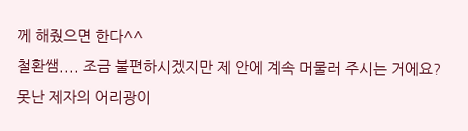께 해줬으면 한다^^
철환쌤.... 조금 불편하시겠지만 제 안에 계속 머물러 주시는 거에요? 못난 제자의 어리광이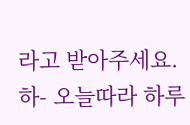라고 받아주세요.
하- 오늘따라 하루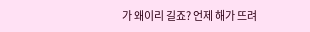가 왜이리 길죠? 언제 해가 뜨려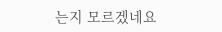는지 모르겠네요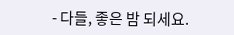- 다들, 좋은 밤 되세요.